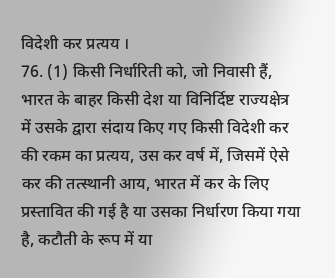विदेशी कर प्रत्यय ।
76. (1) किसी निर्धारिती को, जो निवासी हैं, भारत के बाहर किसी देश या विनिर्दिष्ट राज्यक्षेत्र में उसके द्वारा संदाय किए गए किसी विदेशी कर की रकम का प्रत्यय, उस कर वर्ष में, जिसमें ऐसे कर की तत्स्थानी आय, भारत में कर के लिए प्रस्तावित की गई है या उसका निर्धारण किया गया है, कटौती के रूप में या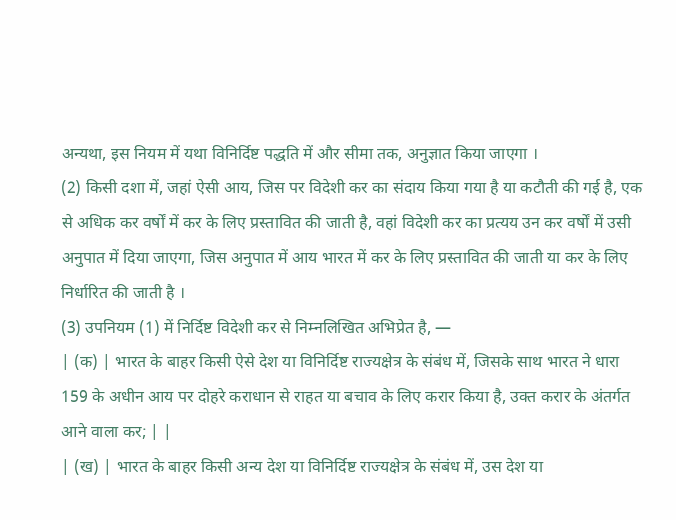अन्यथा, इस नियम में यथा विनिर्दिष्ट पद्धति में और सीमा तक, अनुज्ञात किया जाएगा ।
(2) किसी दशा में, जहां ऐसी आय, जिस पर विदेशी कर का संदाय किया गया है या कटौती की गई है, एक से अधिक कर वर्षों में कर के लिए प्रस्तावित की जाती है, वहां विदेशी कर का प्रत्यय उन कर वर्षों में उसी अनुपात में दिया जाएगा, जिस अनुपात में आय भारत में कर के लिए प्रस्तावित की जाती या कर के लिए निर्धारित की जाती है ।
(3) उपनियम (1) में निर्दिष्ट विदेशी कर से निम्नलिखित अभिप्रेत है, —
| (क) | भारत के बाहर किसी ऐसे देश या विनिर्दिष्ट राज्यक्षेत्र के संबंध में, जिसके साथ भारत ने धारा 159 के अधीन आय पर दोहरे कराधान से राहत या बचाव के लिए करार किया है, उक्त करार के अंतर्गत आने वाला कर; | |
| (ख) | भारत के बाहर किसी अन्य देश या विनिर्दिष्ट राज्यक्षेत्र के संबंध में, उस देश या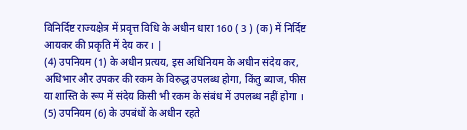विनिर्दिष्ट राज्यक्षेत्र में प्रवृत्त विधि के अधीन धारा 160 ( 3 ) (क) में निर्दिष्ट आयकर की प्रकृति में देय कर । |
(4) उपनियम (1) के अधीन प्रत्यय, इस अधिनियम के अधीन संदेय कर, अधिभार और उपकर की रकम के विरुद्ध उपलब्ध होगा, किंतु ब्याज, फीस या शास्ति के रूप में संदेय किसी भी रकम के संबंध में उपलब्ध नहीं होगा ।
(5) उपनियम (6) के उपबंधों के अधीन रहते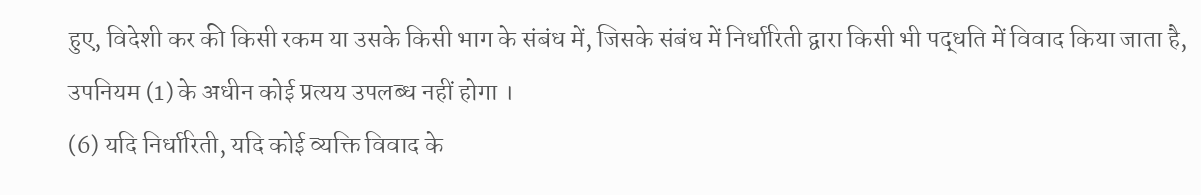हुए, विदेशी कर की किसी रकम या उसके किसी भाग के संबंध में, जिसके संबंध में निर्धारिती द्वारा किसी भी पद्धति में विवाद किया जाता है, उपनियम (1) के अधीन कोई प्रत्यय उपलब्ध नहीं होगा ।
(6) यदि निर्धारिती, यदि कोई व्यक्ति विवाद के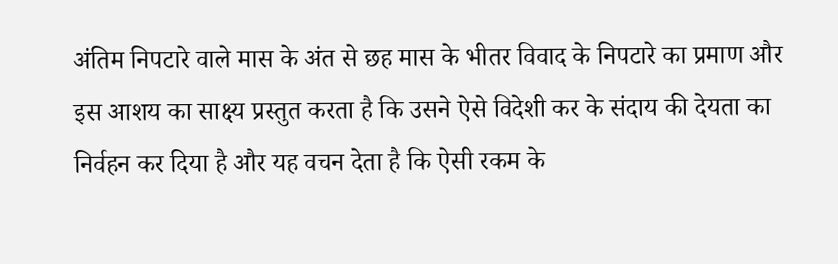अंतिम निपटारे वाले मास के अंत से छह मास के भीतर विवाद के निपटारे का प्रमाण और इस आशय का साक्ष्य प्रस्तुत करता है कि उसने ऐसे विदेशी कर के संदाय की देयता का निर्वहन कर दिया है और यह वचन देता है कि ऐसी रकम के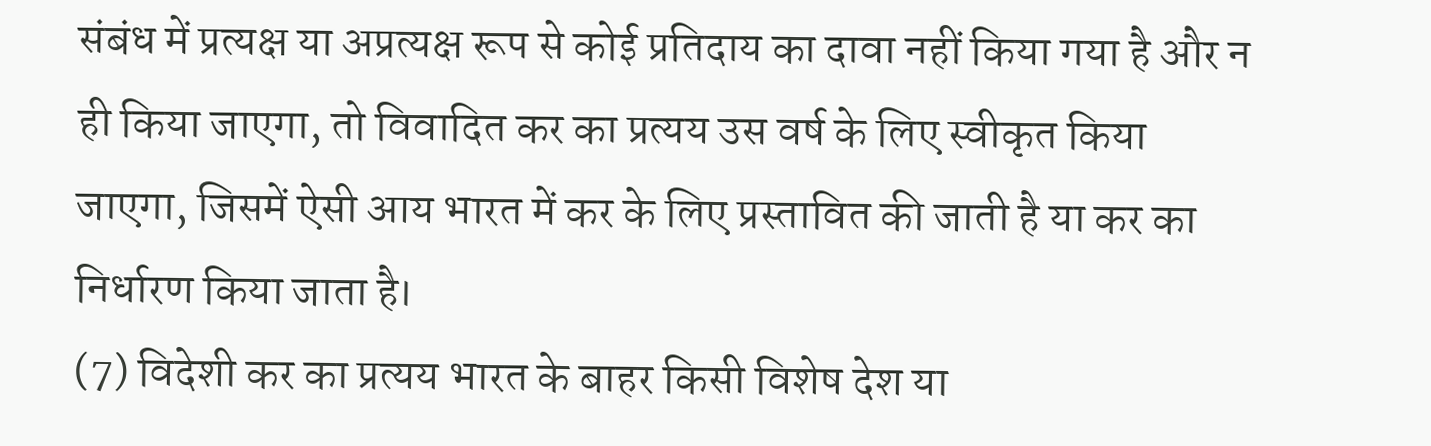संबंध में प्रत्यक्ष या अप्रत्यक्ष रूप से कोई प्रतिदाय का दावा नहीं किया गया है और न ही किया जाएगा, तो विवादित कर का प्रत्यय उस वर्ष के लिए स्वीकृत किया जाएगा, जिसमें ऐसी आय भारत में कर के लिए प्रस्तावित की जाती है या कर का निर्धारण किया जाता है।
(7) विदेशी कर का प्रत्यय भारत के बाहर किसी विशेष देश या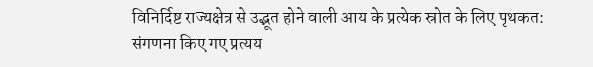विनिर्दिष्ट राज्यक्षेत्र से उद्भूत होने वाली आय के प्रत्येक स्रोत के लिए पृथकत: संगणना किए गए प्रत्यय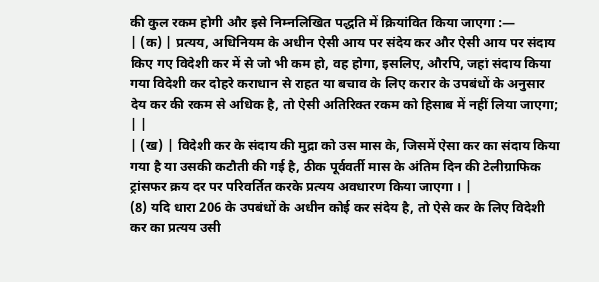की कुल रकम होगी और इसे निम्नलिखित पद्धति में क्रियांवित किया जाएगा :—
| (क) | प्रत्यय, अधिनियम के अधीन ऐसी आय पर संदेय कर और ऐसी आय पर संदाय किए गए विदेशी कर में से जो भी कम हो, वह होगा, इसलिए, औरपि, जहां संदाय किया गया विदेशी कर दोहरे कराधान से राहत या बचाव के लिए करार के उपबंधों के अनुसार देय कर की रकम से अधिक है, तो ऐसी अतिरिक्त रकम को हिसाब में नहीं लिया जाएगा; | |
| (ख) | विदेशी कर के संदाय की मुद्रा को उस मास के, जिसमें ऐसा कर का संदाय किया गया है या उसकी कटौती की गई है, ठीक पूर्ववर्ती मास के अंतिम दिन की टेलीग्राफिक ट्रांसफर क्रय दर पर परिवर्तित करके प्रत्यय अवधारण किया जाएगा । |
(8) यदि धारा 206 के उपबंधों के अधीन कोई कर संदेय है, तो ऐसे कर के लिए विदेशी कर का प्रत्यय उसी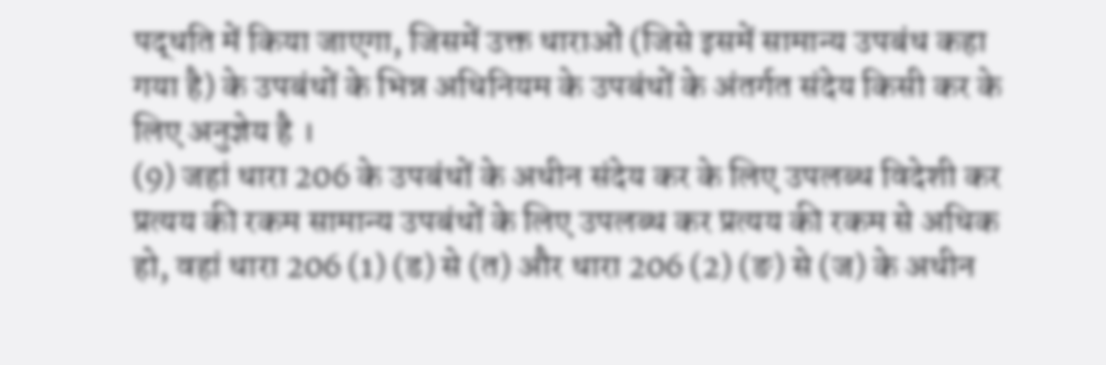पद्धति में किया जाएगा, जिसमें उक्त धाराओं (जिसे इसमें सामान्य उपबंध कहा गया है) के उपबंधों के भिन्न अधिनियम के उपबंधों के अंतर्गत संदेय किसी कर के लिए अनुज्ञेय है ।
(9) जहां धारा 206 के उपबंधों के अधीन संदेय कर के लिए उपलब्ध विदेशी कर प्रत्यय की रकम सामान्य उपबंधों के लिए उपलब्ध कर प्रत्यय की रकम से अधिक हो, वहां धारा 206 (1) (ड) से (त) और धारा 206 (2) (ङ) से (ज) के अधीन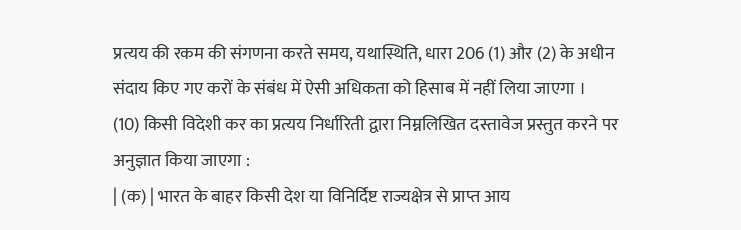प्रत्यय की रकम की संगणना करते समय, यथास्थिति, धारा 206 (1) और (2) के अधीन संदाय किए गए करों के संबंध में ऐसी अधिकता को हिसाब में नहीं लिया जाएगा ।
(10) किसी विदेशी कर का प्रत्यय निर्धारिती द्वारा निम्नलिखित दस्तावेज प्रस्तुत करने पर अनुज्ञात किया जाएगा :
| (क) | भारत के बाहर किसी देश या विनिर्दिष्ट राज्यक्षेत्र से प्राप्त आय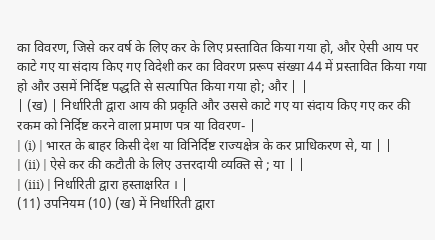का विवरण, जिसे कर वर्ष के लिए कर के लिए प्रस्तावित किया गया हो, और ऐसी आय पर काटे गए या संदाय किए गए विदेशी कर का विवरण प्ररूप संख्या 44 में प्रस्तावित किया गया हो और उसमें निर्दिष्ट पद्धति से सत्यापित किया गया हो; और | |
| (ख) | निर्धारिती द्वारा आय की प्रकृति और उससे काटे गए या संदाय किए गए कर की रकम को निर्दिष्ट करने वाला प्रमाण पत्र या विवरण- |
| (i) | भारत के बाहर किसी देश या विनिर्दिष्ट राज्यक्षेत्र के कर प्राधिकरण से, या | |
| (ii) | ऐसे कर की कटौती के लिए उत्तरदायी व्यक्ति से ; या | |
| (iii) | निर्धारिती द्वारा हस्ताक्षरित । |
(11) उपनियम (10) (ख) में निर्धारिती द्वारा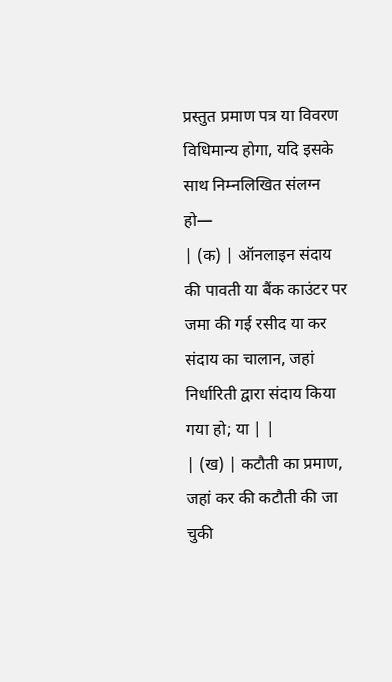प्रस्तुत प्रमाण पत्र या विवरण विधिमान्य होगा, यदि इसके साथ निम्नलिखित संलग्न हो—
| (क) | ऑनलाइन संदाय की पावती या बैंक काउंटर पर जमा की गई रसीद या कर संदाय का चालान, जहां निर्धारिती द्वारा संदाय किया गया हो; या | |
| (ख) | कटौती का प्रमाण, जहां कर की कटौती की जा चुकी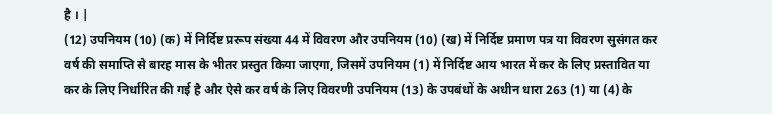है । |
(12) उपनियम (10) (क) में निर्दिष्ट प्ररूप संख्या 44 में विवरण और उपनियम (10) (ख) में निर्दिष्ट प्रमाण पत्र या विवरण सुसंगत कर वर्ष की समाप्ति से बारह मास के भीतर प्रस्तुत किया जाएगा, जिसमें उपनियम (1) में निर्दिष्ट आय भारत में कर के लिए प्रस्तावित या कर के लिए निर्धारित की गई है और ऐसे कर वर्ष के लिए विवरणी उपनियम (13) के उपबंधों के अधीन धारा 263 (1) या (4) के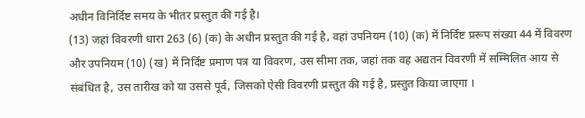अधीन विनिर्दिष्ट समय के भीतर प्रस्तुत की गई है।
(13) जहां विवरणी धारा 263 (6) (क) के अधीन प्रस्तुत की गई है, वहां उपनियम (10) (क) में निर्दिष्ट प्ररूप संख्या 44 में विवरण और उपनियम (10) (ख) में निर्दिष्ट प्रमाण पत्र या विवरण, उस सीमा तक, जहां तक वह अद्यतन विवरणी में सम्मिलित आय से संबंधित है, उस तारीख को या उससे पूर्व, जिसको ऐसी विवरणी प्रस्तुत की गई है, प्रस्तुत किया जाएगा ।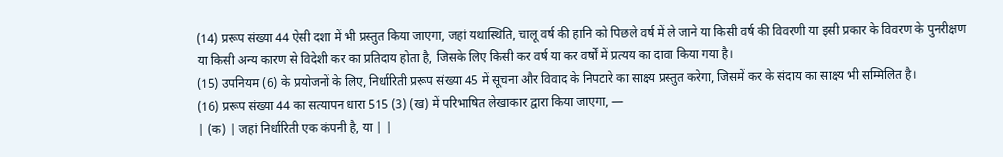(14) प्ररूप संख्या 44 ऐसी दशा में भी प्रस्तुत किया जाएगा, जहां यथास्थिति, चालू वर्ष की हानि को पिछले वर्ष में ले जाने या किसी वर्ष की विवरणी या इसी प्रकार के विवरण के पुनरीक्षण या किसी अन्य कारण से विदेशी कर का प्रतिदाय होता है, जिसके लिए किसी कर वर्ष या कर वर्षों में प्रत्यय का दावा किया गया है।
(15) उपनियम (6) के प्रयोजनों के लिए, निर्धारिती प्ररूप संख्या 45 में सूचना और विवाद के निपटारे का साक्ष्य प्रस्तुत करेगा, जिसमें कर के संदाय का साक्ष्य भी सम्मिलित है।
(16) प्ररूप संख्या 44 का सत्यापन धारा 515 (3) (ख) में परिभाषित लेखाकार द्वारा किया जाएगा, —
| (क) | जहां निर्धारिती एक कंपनी है, या | |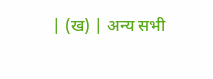| (ख) | अन्य सभी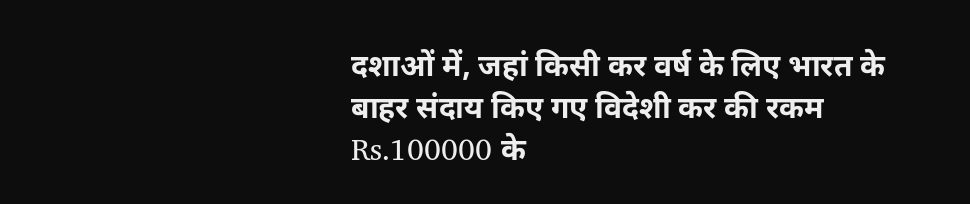दशाओं में, जहां किसी कर वर्ष के लिए भारत के बाहर संदाय किए गए विदेशी कर की रकम Rs.100000 के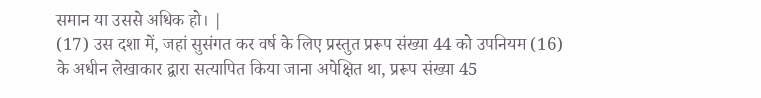समान या उससे अधिक हो। |
(17) उस दशा में, जहां सुसंगत कर वर्ष के लिए प्रस्तुत प्ररूप संख्या 44 को उपनियम (16) के अधीन लेखाकार द्वारा सत्यापित किया जाना अपेक्षित था, प्ररूप संख्या 45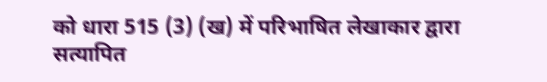को धारा 515 (3) (ख) में परिभाषित लेखाकार द्वारा सत्यापित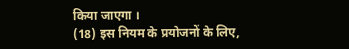किया जाएगा ।
(18) इस नियम के प्रयोजनों के लिए,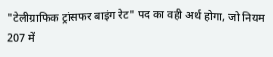"टेलीग्राफिक ट्रांसफर बाइंग रेट" पद का वही अर्थ होगा, जो नियम 207 में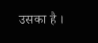उसका है ।